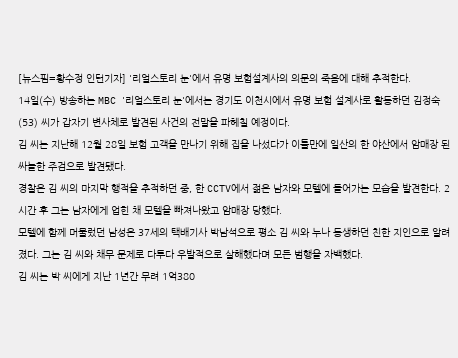[뉴스핌=황수정 인턴기자] '리얼스토리 눈'에서 유명 보험설계사의 의문의 죽음에 대해 추적한다.
14일(수) 방송하는 MBC '리얼스토리 눈'에서는 경기도 이천시에서 유명 보험 설계사로 활동하던 김정숙(53) 씨가 갑자기 변사체로 발견된 사건의 전말을 파헤칠 예정이다.
김 씨는 지난해 12월 28일 보험 고객을 만나기 위해 집을 나섰다가 이틀만에 일산의 한 야산에서 암매장 된 싸늘한 주검으로 발견됐다.
경찰은 김 씨의 마지막 행적을 추적하던 중, 한 CCTV에서 젊은 남자와 모텔에 들어가는 모습을 발견한다. 2시간 후 그는 남자에게 업힌 채 모텔을 빠져나왔고 암매장 당했다.
모텔에 함께 머물렀던 남성은 37세의 택배기사 박남석으로 평소 김 씨와 누나 동생하던 친한 지인으로 알려졌다. 그는 김 씨와 채무 문제로 다투다 우발적으로 살해했다며 모든 범행을 자백했다.
김 씨는 박 씨에게 지난 1년간 무려 1억380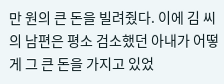만 원의 큰 돈을 빌려줬다. 이에 김 씨의 남편은 평소 검소했던 아내가 어떻게 그 큰 돈을 가지고 있었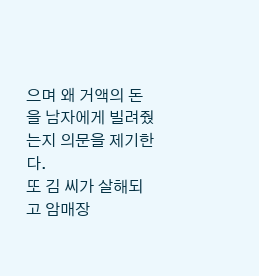으며 왜 거액의 돈을 남자에게 빌려줬는지 의문을 제기한다.
또 김 씨가 살해되고 암매장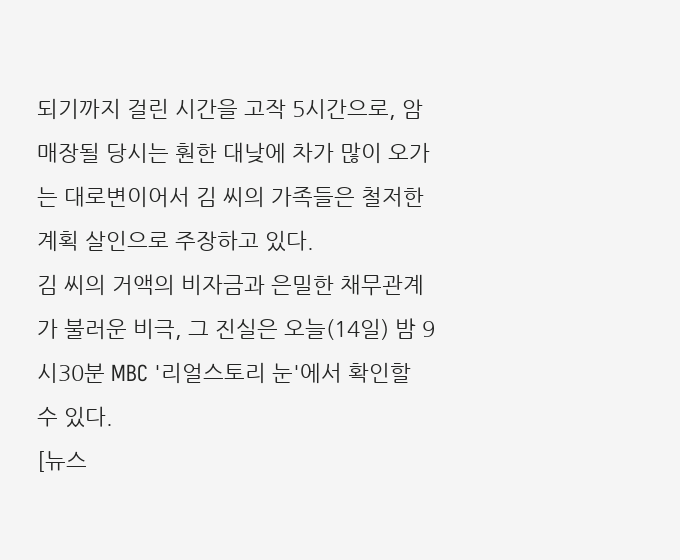되기까지 걸린 시간을 고작 5시간으로, 암매장될 당시는 훤한 대낮에 차가 많이 오가는 대로변이어서 김 씨의 가족들은 철저한 계획 살인으로 주장하고 있다.
김 씨의 거액의 비자금과 은밀한 채무관계가 불러운 비극, 그 진실은 오늘(14일) 밤 9시30분 MBC '리얼스토리 눈'에서 확인할 수 있다.
[뉴스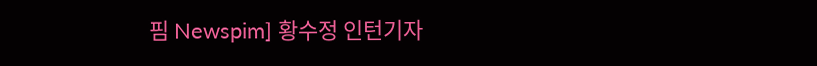핌 Newspim] 황수정 인턴기자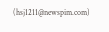(hsj1211@newspim.com)